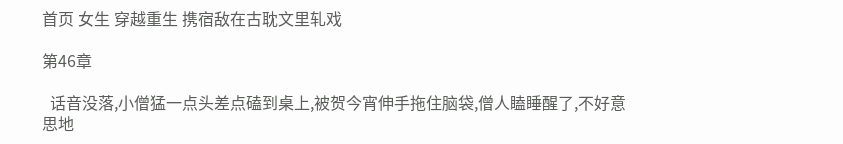首页 女生 穿越重生 携宿敌在古耽文里轧戏

第46章

  话音没落,小僧猛一点头差点磕到桌上,被贺今宵伸手拖住脑袋,僧人瞌睡醒了,不好意思地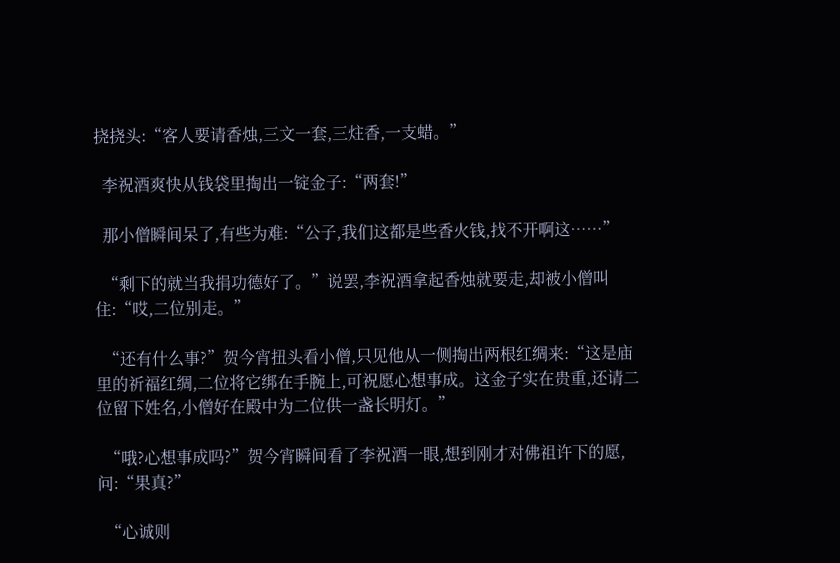挠挠头:“客人要请香烛,三文一套,三炷香,一支蜡。”

  李祝酒爽快从钱袋里掏出一锭金子:“两套!”

  那小僧瞬间呆了,有些为难:“公子,我们这都是些香火钱,找不开啊这……”

  “剩下的就当我捐功德好了。”说罢,李祝酒拿起香烛就要走,却被小僧叫住:“哎,二位别走。”

  “还有什么事?”贺今宵扭头看小僧,只见他从一侧掏出两根红绸来:“这是庙里的祈福红绸,二位将它绑在手腕上,可祝愿心想事成。这金子实在贵重,还请二位留下姓名,小僧好在殿中为二位供一盏长明灯。”

  “哦?心想事成吗?”贺今宵瞬间看了李祝酒一眼,想到刚才对佛祖许下的愿,问:“果真?”

  “心诚则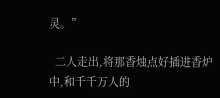灵。”

  二人走出,将那香烛点好插进香炉中,和千千万人的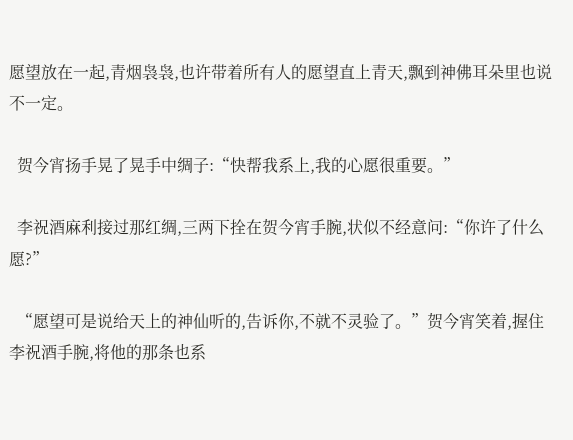愿望放在一起,青烟袅袅,也许带着所有人的愿望直上青天,飘到神佛耳朵里也说不一定。

  贺今宵扬手晃了晃手中绸子:“快帮我系上,我的心愿很重要。”

  李祝酒麻利接过那红绸,三两下拴在贺今宵手腕,状似不经意问:“你许了什么愿?”

  “愿望可是说给天上的神仙听的,告诉你,不就不灵验了。”贺今宵笑着,握住李祝酒手腕,将他的那条也系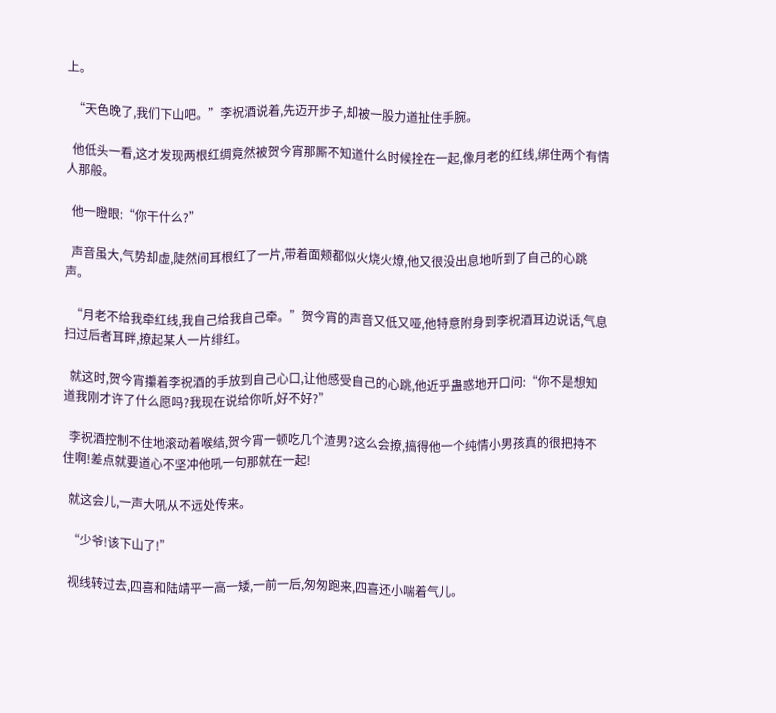上。

  “天色晚了,我们下山吧。”李祝酒说着,先迈开步子,却被一股力道扯住手腕。

  他低头一看,这才发现两根红绸竟然被贺今宵那厮不知道什么时候拴在一起,像月老的红线,绑住两个有情人那般。

  他一瞪眼:“你干什么?”

  声音虽大,气势却虚,陡然间耳根红了一片,带着面颊都似火烧火燎,他又很没出息地听到了自己的心跳声。

  “月老不给我牵红线,我自己给我自己牵。”贺今宵的声音又低又哑,他特意附身到李祝酒耳边说话,气息扫过后者耳畔,撩起某人一片绯红。

  就这时,贺今宵攥着李祝酒的手放到自己心口,让他感受自己的心跳,他近乎蛊惑地开口问:“你不是想知道我刚才许了什么愿吗?我现在说给你听,好不好?”

  李祝酒控制不住地滚动着喉结,贺今宵一顿吃几个渣男?这么会撩,搞得他一个纯情小男孩真的很把持不住啊!差点就要道心不坚冲他吼一句那就在一起!

  就这会儿,一声大吼从不远处传来。

  “少爷!该下山了!”

  视线转过去,四喜和陆靖平一高一矮,一前一后,匆匆跑来,四喜还小喘着气儿。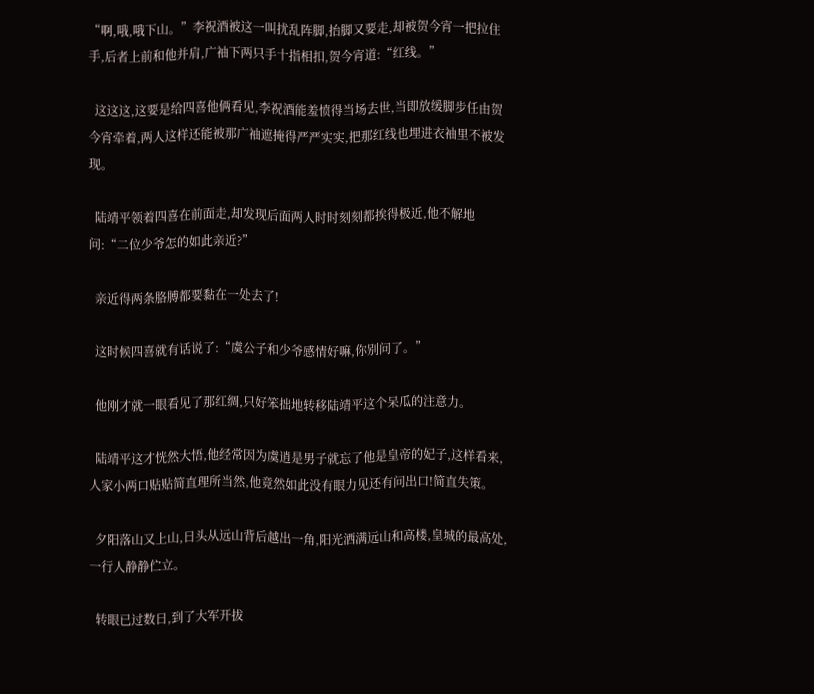“啊,哦,哦下山。”李祝酒被这一叫扰乱阵脚,抬脚又要走,却被贺今宵一把拉住手,后者上前和他并肩,广袖下两只手十指相扣,贺今宵道:“红线。”

  这这这,这要是给四喜他俩看见,李祝酒能羞愤得当场去世,当即放缓脚步任由贺今宵牵着,两人这样还能被那广袖遮掩得严严实实,把那红线也埋进衣袖里不被发现。

  陆靖平领着四喜在前面走,却发现后面两人时时刻刻都挨得极近,他不解地问:“二位少爷怎的如此亲近?”

  亲近得两条胳膊都要黏在一处去了!

  这时候四喜就有话说了:“虞公子和少爷感情好嘛,你别问了。”

  他刚才就一眼看见了那红绸,只好笨拙地转移陆靖平这个呆瓜的注意力。

  陆靖平这才恍然大悟,他经常因为虞逍是男子就忘了他是皇帝的妃子,这样看来,人家小两口贴贴简直理所当然,他竟然如此没有眼力见还有问出口!简直失策。

  夕阳落山又上山,日头从远山背后越出一角,阳光洒满远山和高楼,皇城的最高处,一行人静静伫立。

  转眼已过数日,到了大军开拔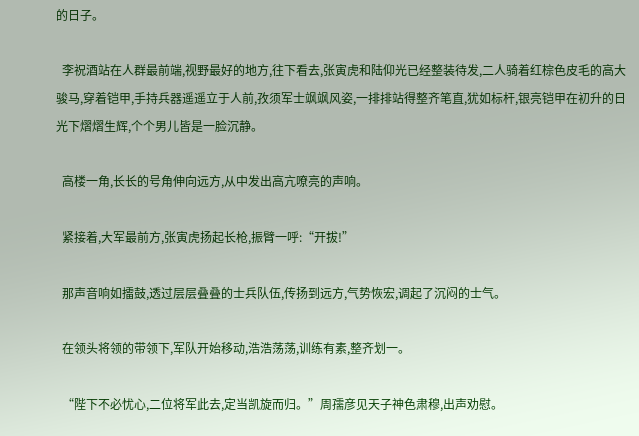的日子。

  李祝酒站在人群最前端,视野最好的地方,往下看去,张寅虎和陆仰光已经整装待发,二人骑着红棕色皮毛的高大骏马,穿着铠甲,手持兵器遥遥立于人前,孜须军士飒飒风姿,一排排站得整齐笔直,犹如标杆,银亮铠甲在初升的日光下熠熠生辉,个个男儿皆是一脸沉静。

  高楼一角,长长的号角伸向远方,从中发出高亢嘹亮的声响。

  紧接着,大军最前方,张寅虎扬起长枪,振臂一呼:“开拔!”

  那声音响如擂鼓,透过层层叠叠的士兵队伍,传扬到远方,气势恢宏,调起了沉闷的士气。

  在领头将领的带领下,军队开始移动,浩浩荡荡,训练有素,整齐划一。

  “陛下不必忧心,二位将军此去,定当凯旋而归。”周孺彦见天子神色肃穆,出声劝慰。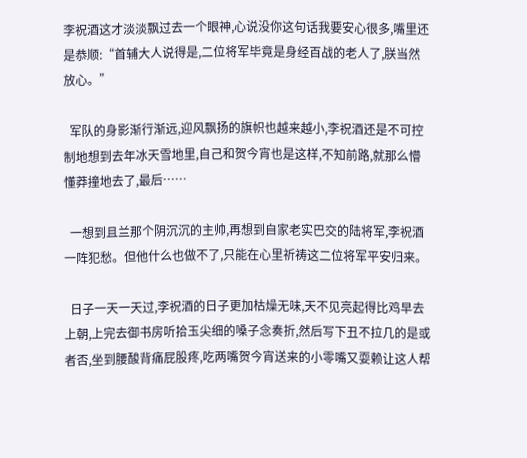李祝酒这才淡淡飘过去一个眼神,心说没你这句话我要安心很多,嘴里还是恭顺:“首辅大人说得是,二位将军毕竟是身经百战的老人了,朕当然放心。”

  军队的身影渐行渐远,迎风飘扬的旗帜也越来越小,李祝酒还是不可控制地想到去年冰天雪地里,自己和贺今宵也是这样,不知前路,就那么懵懂莽撞地去了,最后……

  一想到且兰那个阴沉沉的主帅,再想到自家老实巴交的陆将军,李祝酒一阵犯愁。但他什么也做不了,只能在心里祈祷这二位将军平安归来。

  日子一天一天过,李祝酒的日子更加枯燥无味,天不见亮起得比鸡早去上朝,上完去御书房听拾玉尖细的嗓子念奏折,然后写下丑不拉几的是或者否,坐到腰酸背痛屁股疼,吃两嘴贺今宵送来的小零嘴又耍赖让这人帮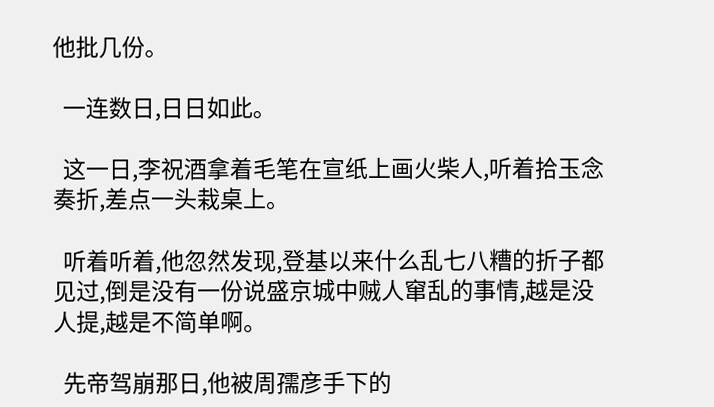他批几份。

  一连数日,日日如此。

  这一日,李祝酒拿着毛笔在宣纸上画火柴人,听着拾玉念奏折,差点一头栽桌上。

  听着听着,他忽然发现,登基以来什么乱七八糟的折子都见过,倒是没有一份说盛京城中贼人窜乱的事情,越是没人提,越是不简单啊。

  先帝驾崩那日,他被周孺彦手下的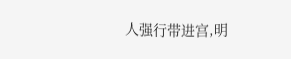人强行带进宫,明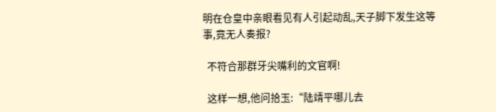明在仓皇中亲眼看见有人引起动乱,天子脚下发生这等事,竟无人奏报?

  不符合那群牙尖嘴利的文官啊!

  这样一想,他问拾玉:“陆靖平哪儿去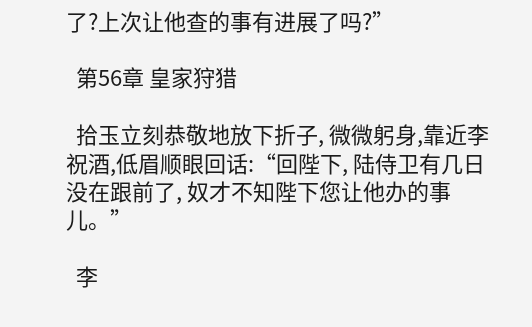了?上次让他查的事有进展了吗?”

  第56章 皇家狩猎

  拾玉立刻恭敬地放下折子, 微微躬身,靠近李祝酒,低眉顺眼回话:“回陛下, 陆侍卫有几日没在跟前了, 奴才不知陛下您让他办的事儿。”

  李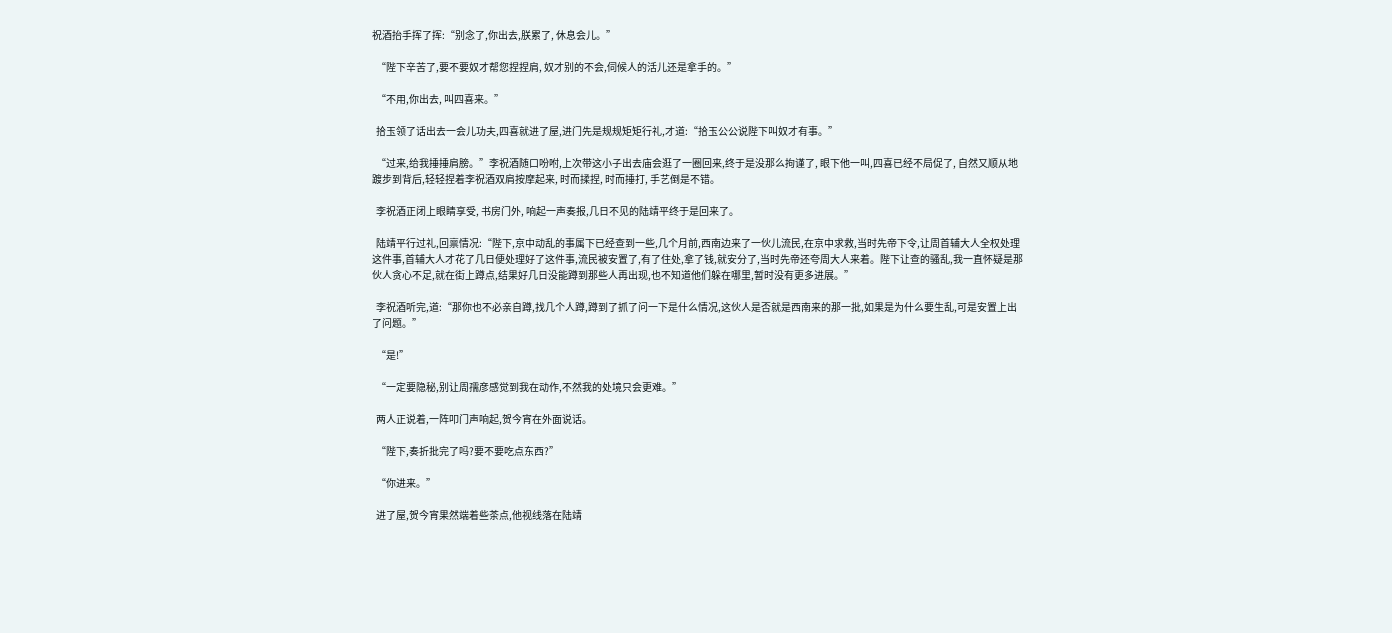祝酒抬手挥了挥:“别念了,你出去,朕累了, 休息会儿。”

  “陛下辛苦了,要不要奴才帮您捏捏肩, 奴才别的不会,伺候人的活儿还是拿手的。”

  “不用,你出去, 叫四喜来。”

  拾玉领了话出去一会儿功夫,四喜就进了屋,进门先是规规矩矩行礼,才道:“拾玉公公说陛下叫奴才有事。”

  “过来,给我捶捶肩膀。”李祝酒随口吩咐,上次带这小子出去庙会逛了一圈回来,终于是没那么拘谨了, 眼下他一叫,四喜已经不局促了, 自然又顺从地踱步到背后,轻轻捏着李祝酒双肩按摩起来, 时而揉捏, 时而捶打, 手艺倒是不错。

  李祝酒正闭上眼睛享受, 书房门外, 响起一声奏报,几日不见的陆靖平终于是回来了。

  陆靖平行过礼,回禀情况:“陛下,京中动乱的事属下已经查到一些,几个月前,西南边来了一伙儿流民,在京中求救,当时先帝下令,让周首辅大人全权处理这件事,首辅大人才花了几日便处理好了这件事,流民被安置了,有了住处,拿了钱,就安分了,当时先帝还夸周大人来着。陛下让查的骚乱,我一直怀疑是那伙人贪心不足,就在街上蹲点,结果好几日没能蹲到那些人再出现,也不知道他们躲在哪里,暂时没有更多进展。”

  李祝酒听完,道:“那你也不必亲自蹲,找几个人蹲,蹲到了抓了问一下是什么情况,这伙人是否就是西南来的那一批,如果是为什么要生乱,可是安置上出了问题。”

  “是!”

  “一定要隐秘,别让周孺彦感觉到我在动作,不然我的处境只会更难。”

  两人正说着,一阵叩门声响起,贺今宵在外面说话。

  “陛下,奏折批完了吗?要不要吃点东西?”

  “你进来。”

  进了屋,贺今宵果然端着些茶点,他视线落在陆靖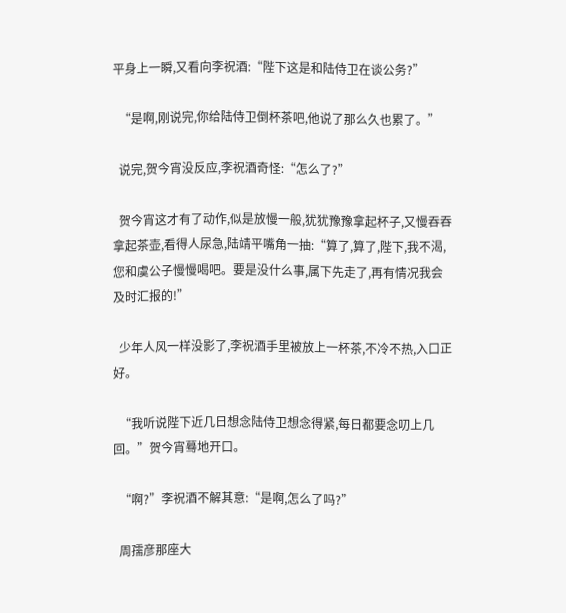平身上一瞬,又看向李祝酒:“陛下这是和陆侍卫在谈公务?”

  “是啊,刚说完,你给陆侍卫倒杯茶吧,他说了那么久也累了。”

  说完,贺今宵没反应,李祝酒奇怪:“怎么了?”

  贺今宵这才有了动作,似是放慢一般,犹犹豫豫拿起杯子,又慢吞吞拿起茶壶,看得人尿急,陆靖平嘴角一抽:“算了,算了,陛下,我不渴,您和虞公子慢慢喝吧。要是没什么事,属下先走了,再有情况我会及时汇报的!”

  少年人风一样没影了,李祝酒手里被放上一杯茶,不冷不热,入口正好。

  “我听说陛下近几日想念陆侍卫想念得紧,每日都要念叨上几回。”贺今宵蓦地开口。

  “啊?”李祝酒不解其意:“是啊,怎么了吗?”

  周孺彦那座大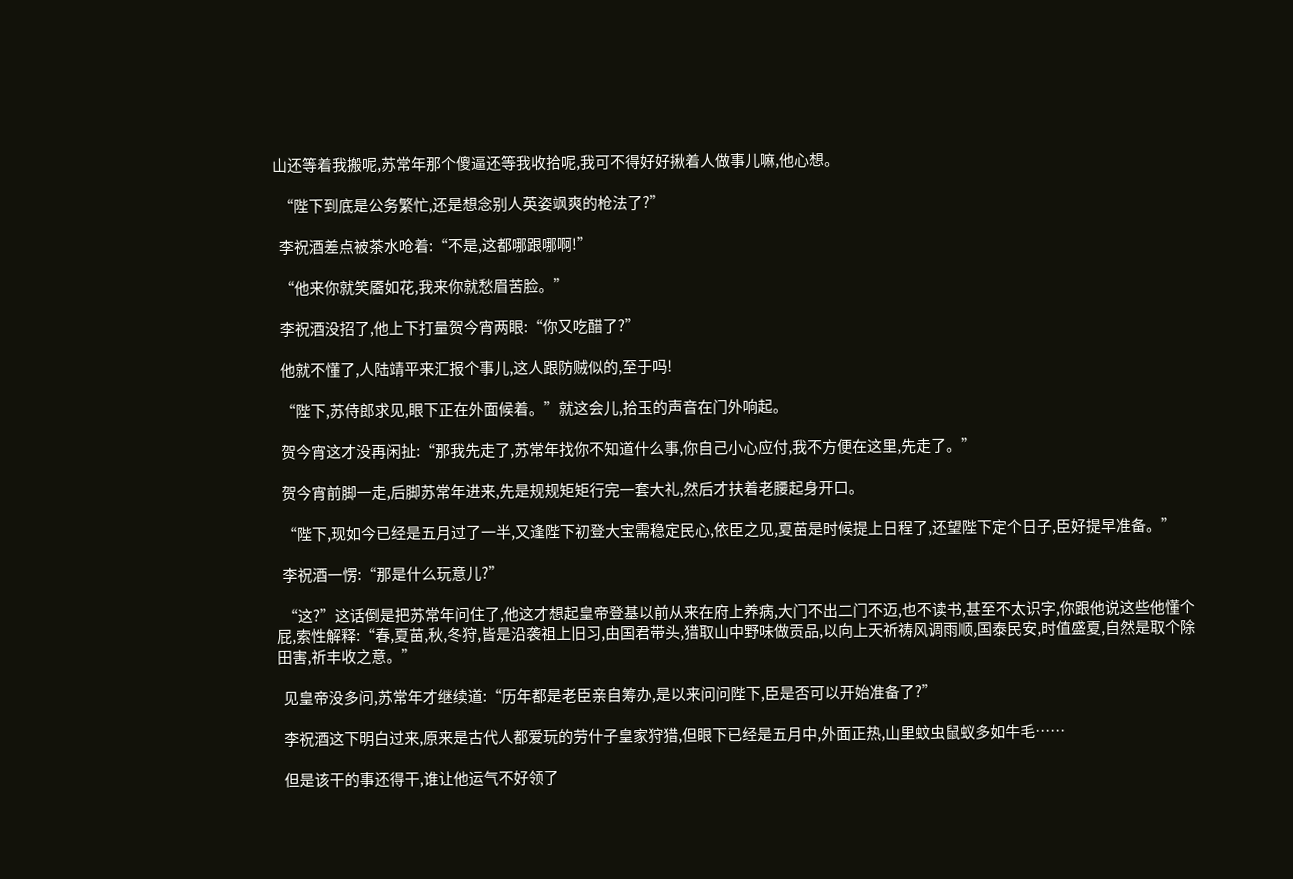山还等着我搬呢,苏常年那个傻逼还等我收拾呢,我可不得好好揪着人做事儿嘛,他心想。

  “陛下到底是公务繁忙,还是想念别人英姿飒爽的枪法了?”

  李祝酒差点被茶水呛着:“不是,这都哪跟哪啊!”

  “他来你就笑靥如花,我来你就愁眉苦脸。”

  李祝酒没招了,他上下打量贺今宵两眼:“你又吃醋了?”

  他就不懂了,人陆靖平来汇报个事儿,这人跟防贼似的,至于吗!

  “陛下,苏侍郎求见,眼下正在外面候着。”就这会儿,拾玉的声音在门外响起。

  贺今宵这才没再闲扯:“那我先走了,苏常年找你不知道什么事,你自己小心应付,我不方便在这里,先走了。”

  贺今宵前脚一走,后脚苏常年进来,先是规规矩矩行完一套大礼,然后才扶着老腰起身开口。

  “陛下,现如今已经是五月过了一半,又逢陛下初登大宝需稳定民心,依臣之见,夏苗是时候提上日程了,还望陛下定个日子,臣好提早准备。”

  李祝酒一愣:“那是什么玩意儿?”

  “这?”这话倒是把苏常年问住了,他这才想起皇帝登基以前从来在府上养病,大门不出二门不迈,也不读书,甚至不太识字,你跟他说这些他懂个屁,索性解释:“春,夏苗,秋,冬狩,皆是沿袭祖上旧习,由国君带头,猎取山中野味做贡品,以向上天祈祷风调雨顺,国泰民安,时值盛夏,自然是取个除田害,祈丰收之意。”

  见皇帝没多问,苏常年才继续道:“历年都是老臣亲自筹办,是以来问问陛下,臣是否可以开始准备了?”

  李祝酒这下明白过来,原来是古代人都爱玩的劳什子皇家狩猎,但眼下已经是五月中,外面正热,山里蚊虫鼠蚁多如牛毛……

  但是该干的事还得干,谁让他运气不好领了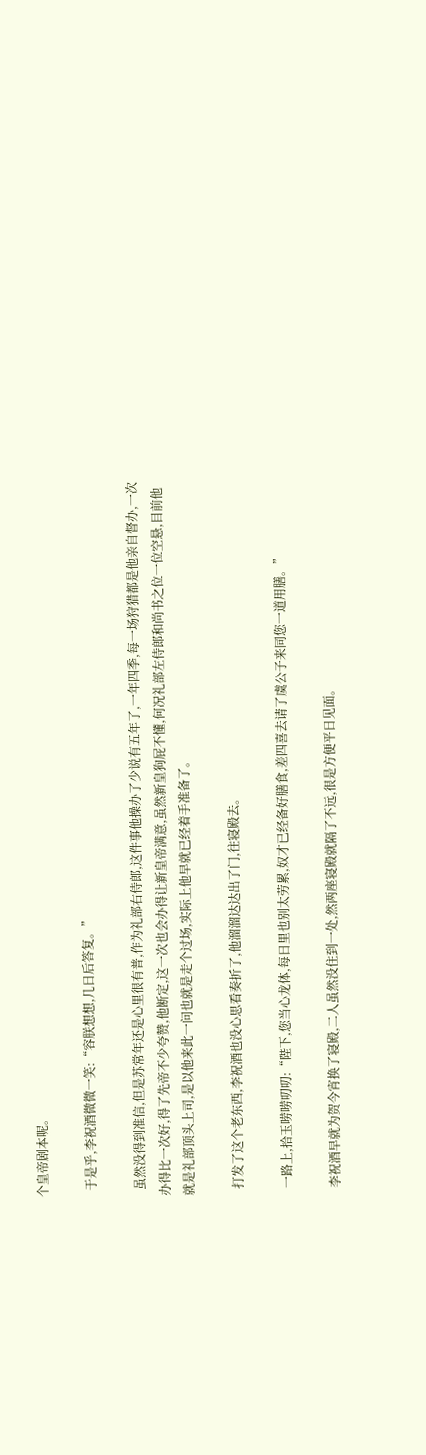个皇帝剧本呢。

  于是乎,李祝酒微微一笑:“容朕想想,几日后答复。”

  虽然没得到准信,但是苏常年还是心里很有普,作为礼部右侍郎,这件事他操办了少说有五年了,一年四季,每一场狩猎都是他亲自督办,一次办得比一次好,得了先帝不少夸赞,他断定,这一次也会办得让新皇帝满意,虽然新皇狗屁不懂,何况礼部左侍郎和尚书之位一位空悬,目前他就是礼部顶头上司,是以他来此一问也就是走个过场,实际上他早就已经着手准备了。

  打发了这个老东西,李祝酒也没心思看奏折了,他溜溜达达出了门,往寝殿去。

  一路上,拾玉唠唠叨叨:“陛下,您当心龙体,每日里也别太劳累,奴才已经备好膳食,差四喜去请了虞公子来同您一道用膳。”

  李祝酒早就为贺今宵换了寝殿,二人虽然没住到一处,然两座寝殿就隔了不远,很是方便平日见面。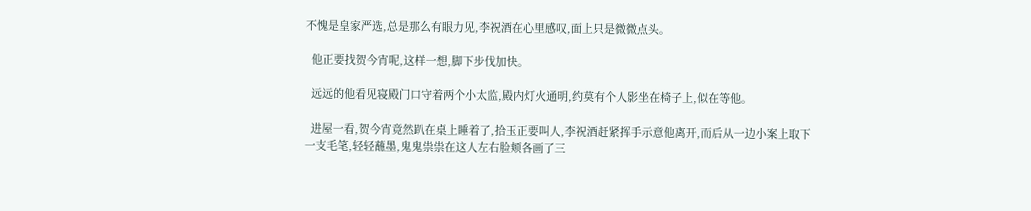不愧是皇家严选,总是那么有眼力见,李祝酒在心里感叹,面上只是微微点头。

  他正要找贺今宵呢,这样一想,脚下步伐加快。

  远远的他看见寝殿门口守着两个小太监,殿内灯火通明,约莫有个人影坐在椅子上,似在等他。

  进屋一看,贺今宵竟然趴在桌上睡着了,拾玉正要叫人,李祝酒赶紧挥手示意他离开,而后从一边小案上取下一支毛笔,轻轻蘸墨,鬼鬼祟祟在这人左右脸颊各画了三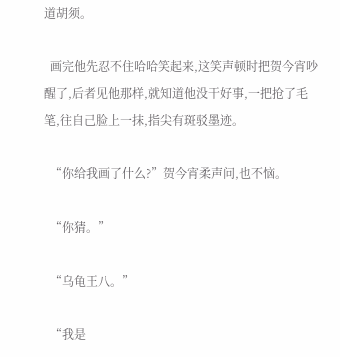道胡须。

  画完他先忍不住哈哈笑起来,这笑声顿时把贺今宵吵醒了,后者见他那样,就知道他没干好事,一把抢了毛笔,往自己脸上一抹,指尖有斑驳墨迹。

  “你给我画了什么?”贺今宵柔声问,也不恼。

  “你猜。”

  “乌龟王八。”

  “我是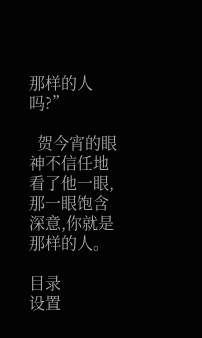那样的人吗?”

  贺今宵的眼神不信任地看了他一眼,那一眼饱含深意,你就是那样的人。

目录
设置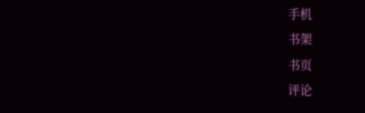手机
书架
书页
评论